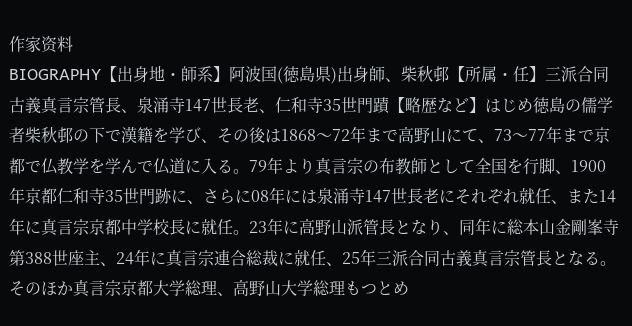作家资料
BIOGRAPHY【出身地・師系】阿波国(徳島県)出身師、柴秋邨【所属・任】三派合同古義真言宗管長、泉涌寺147世長老、仁和寺35世門蹟【略歴など】はじめ徳島の儒学者柴秋邨の下で漢籍を学び、その後は1868〜72年まで高野山にて、73〜77年まで京都で仏教学を学んで仏道に入る。79年より真言宗の布教師として全国を行脚、1900年京都仁和寺35世門跡に、さらに08年には泉涌寺147世長老にそれぞれ就任、また14年に真言宗京都中学校長に就任。23年に高野山派管長となり、同年に総本山金剛峯寺第388世座主、24年に真言宗連合総裁に就任、25年三派合同古義真言宗管長となる。そのほか真言宗京都大学総理、高野山大学総理もつとめ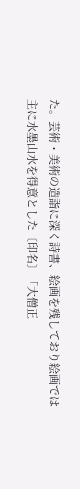た。芸術・美術の造詣に深く詩書、絵画を残しており絵画では主に水墨山水を得意とした〔印名〕「大僧正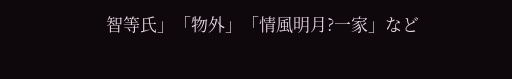智等氏」「物外」「情風明月?一家」など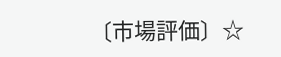〔市場評価〕☆